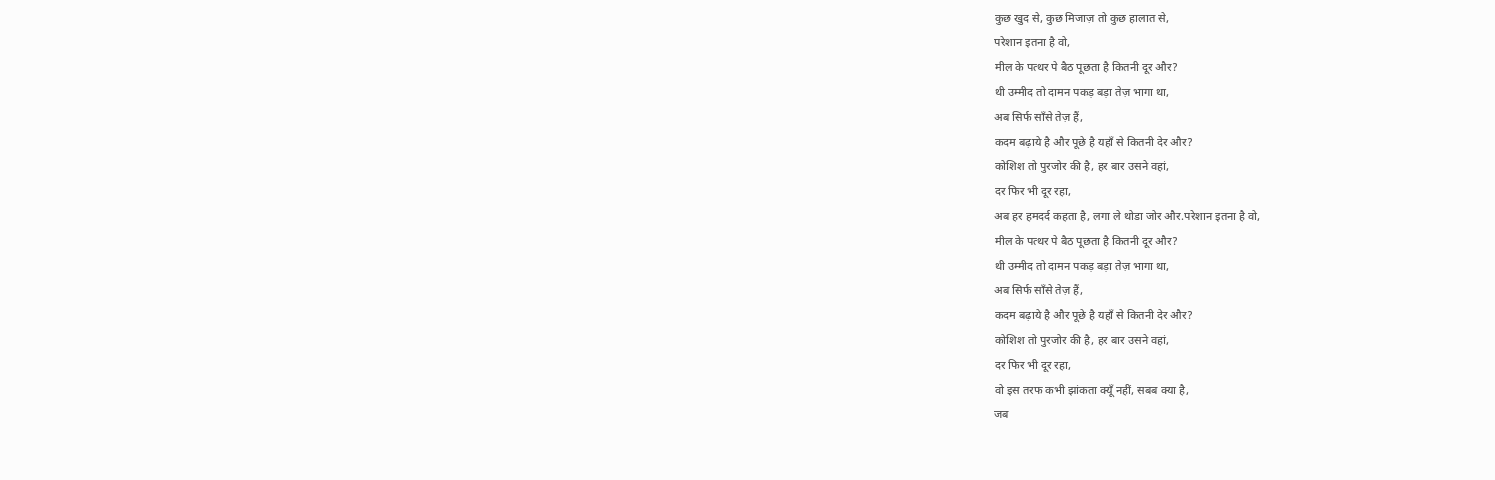कुछ खुद से, कुछ मिजाज़ तो कुछ हालात से,
परेशान इतना है वो,
मील के पत्थर पे बैठ पूछता है कितनी दूर और?
थी उम्मीद तो दामन पकड़ बड़ा तेज़ भागा था,
अब सिर्फ साँसे तेज़ हैं,
कदम बढ़ाये है और पूछे है यहाँ से कितनी देर और?
कोशिश तो पुरजोर की है, हर बार उसने वहां,
दर फिर भी दूर रहा,
अब हर हमदर्द कहता है, लगा ले थोडा जोर और.परेशान इतना है वो,
मील के पत्थर पे बैठ पूछता है कितनी दूर और?
थी उम्मीद तो दामन पकड़ बड़ा तेज़ भागा था,
अब सिर्फ साँसे तेज़ हैं,
कदम बढ़ाये है और पूछे है यहाँ से कितनी देर और?
कोशिश तो पुरजोर की है, हर बार उसने वहां,
दर फिर भी दूर रहा,
वो इस तरफ कभी झांकता क्यूँ नहीं, सबब क्या है,
जब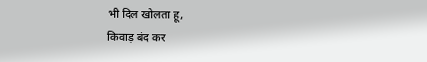भी दिल खोलता हू,
किवाड़ बंद कर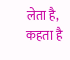लेता है, कहता है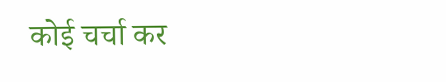कोई चर्चा कर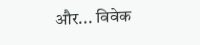और... विवेक